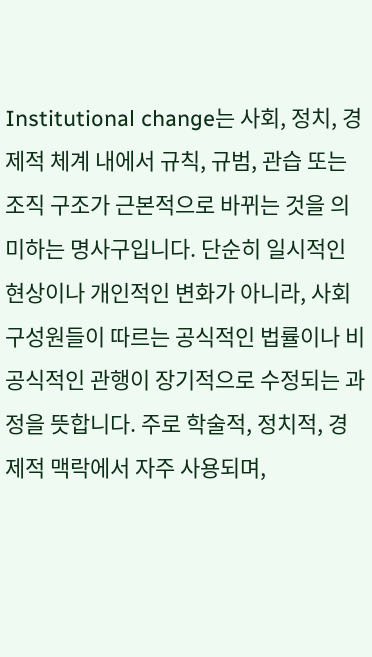Institutional change는 사회, 정치, 경제적 체계 내에서 규칙, 규범, 관습 또는 조직 구조가 근본적으로 바뀌는 것을 의미하는 명사구입니다. 단순히 일시적인 현상이나 개인적인 변화가 아니라, 사회 구성원들이 따르는 공식적인 법률이나 비공식적인 관행이 장기적으로 수정되는 과정을 뜻합니다. 주로 학술적, 정치적, 경제적 맥락에서 자주 사용되며,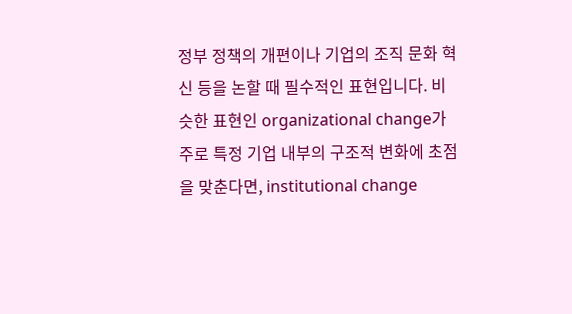정부 정책의 개편이나 기업의 조직 문화 혁신 등을 논할 때 필수적인 표현입니다. 비슷한 표현인 organizational change가 주로 특정 기업 내부의 구조적 변화에 초점을 맞춘다면, institutional change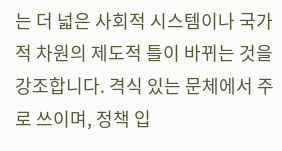는 더 넓은 사회적 시스템이나 국가적 차원의 제도적 틀이 바뀌는 것을 강조합니다. 격식 있는 문체에서 주로 쓰이며, 정책 입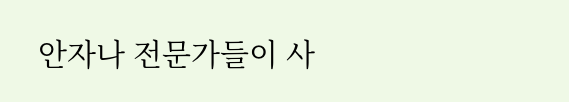안자나 전문가들이 사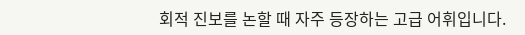회적 진보를 논할 때 자주 등장하는 고급 어휘입니다.